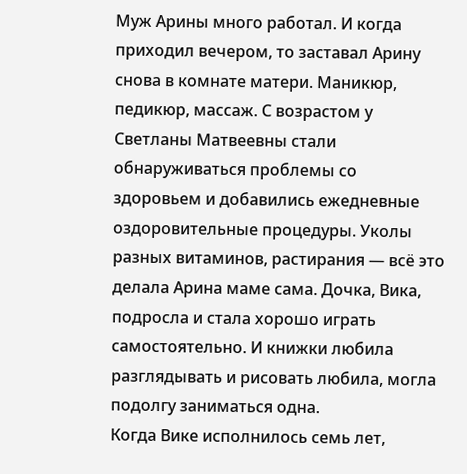Муж Арины много работал. И когда приходил вечером, то заставал Арину снова в комнате матери. Маникюр, педикюр, массаж. С возрастом у Светланы Матвеевны стали обнаруживаться проблемы со здоровьем и добавились ежедневные оздоровительные процедуры. Уколы разных витаминов, растирания — всё это делала Арина маме сама. Дочка, Вика, подросла и стала хорошо играть самостоятельно. И книжки любила разглядывать и рисовать любила, могла подолгу заниматься одна.
Когда Вике исполнилось семь лет,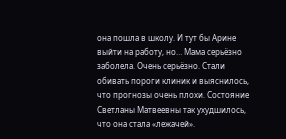она пошла в школу. И тут бы Арине выйти на работу, но… Мама серьёзно заболела. Очень серьёзно. Стали обивать пороги клиник и выяснилось, что прогнозы очень плохи. Состояние Светланы Матвеевны так ухудшилось, что она стала «лежачей».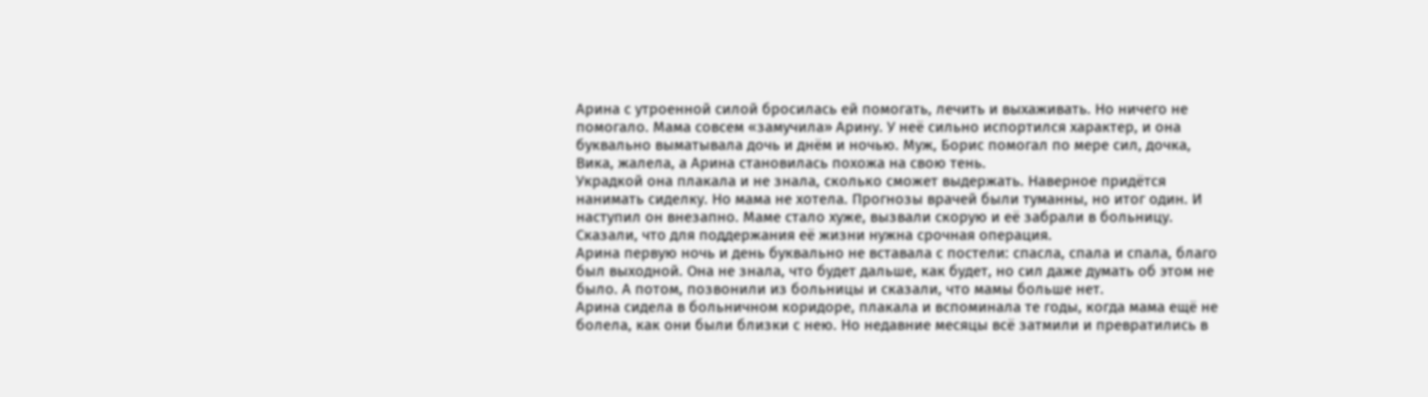Арина с утроенной силой бросилась ей помогать, лечить и выхаживать. Но ничего не помогало. Мама совсем «замучила» Арину. У неё сильно испортился характер, и она буквально выматывала дочь и днём и ночью. Муж, Борис помогал по мере сил, дочка, Вика, жалела, а Арина становилась похожа на свою тень.
Украдкой она плакала и не знала, сколько сможет выдержать. Наверное придётся нанимать сиделку. Но мама не хотела. Прогнозы врачей были туманны, но итог один. И наступил он внезапно. Маме стало хуже, вызвали скорую и её забрали в больницу. Сказали, что для поддержания её жизни нужна срочная операция.
Арина первую ночь и день буквально не вставала с постели: спасла, спала и спала, благо был выходной. Она не знала, что будет дальше, как будет, но сил даже думать об этом не было. А потом, позвонили из больницы и сказали, что мамы больше нет.
Арина сидела в больничном коридоре, плакала и вспоминала те годы, когда мама ещё не болела, как они были близки с нею. Но недавние месяцы всё затмили и превратились в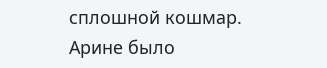сплошной кошмар. Арине было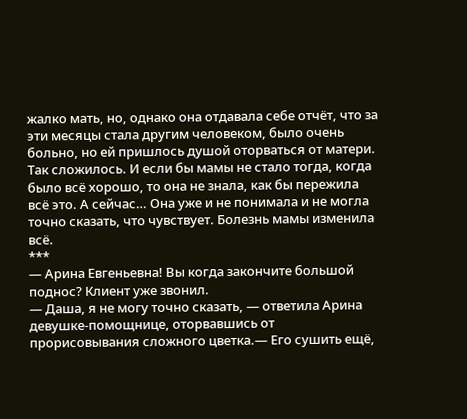жалко мать, но, однако она отдавала себе отчёт, что за эти месяцы стала другим человеком, было очень больно, но ей пришлось душой оторваться от матери. Так сложилось. И если бы мамы не стало тогда, когда было всё хорошо, то она не знала, как бы пережила всё это. А сейчас… Она уже и не понимала и не могла точно сказать, что чувствует. Болезнь мамы изменила всё.
***
— Арина Евгеньевна! Вы когда закончите большой поднос? Клиент уже звонил.
— Даша, я не могу точно сказать, — ответила Арина девушке-помощнице, оторвавшись от прорисовывания сложного цветка.— Его сушить ещё,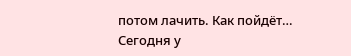потом лачить. Как пойдёт… Сегодня у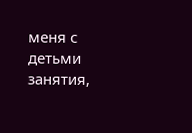меня с детьми занятия,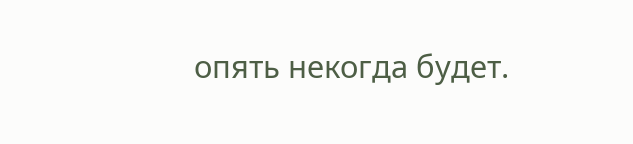опять некогда будет.